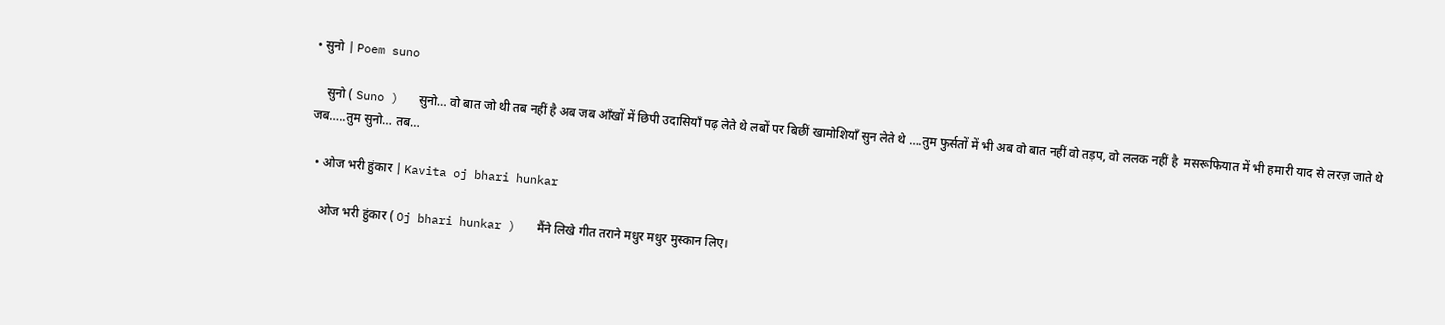• सुनो | Poem suno

    सुनो ( Suno )   सुनो… वो बात जो थी तब नहीं है अब जब आँखों में छिपी उदासियाँ पढ़ लेते थे लबों पर बिछीं खामोशियाँ सुन लेते थे ….तुम फुर्सतों में भी अब वो बात नहीं वो तड़प, वो ललक नहीं है  मसरूफियात में भी हमारी याद से लरज़ जाते थे जब…..तुम सुनो… तब…

  • ओज भरी हुंकार | Kavita oj bhari hunkar

    ओज भरी हुंकार ( Oj bhari hunkar )   मैंने लिखे गीत तराने मधुर मधुर मुस्कान लिए।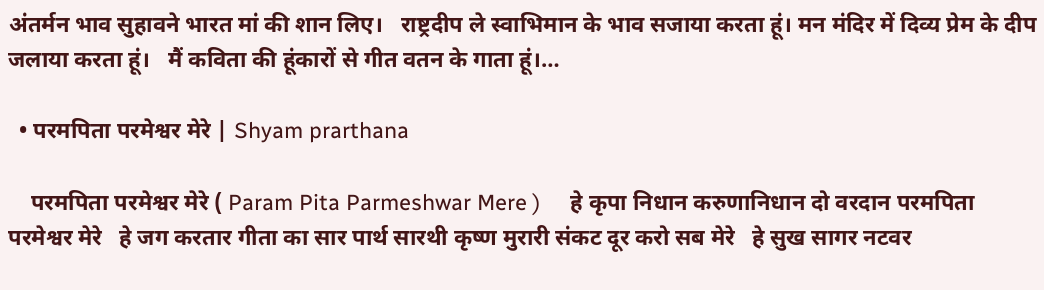अंतर्मन भाव सुहावने भारत मां की शान लिए।   राष्ट्रदीप ले स्वाभिमान के भाव सजाया करता हूं। मन मंदिर में दिव्य प्रेम के दीप जलाया करता हूं।   मैं कविता की हूंकारों से गीत वतन के गाता हूं।…

  • परमपिता परमेश्वर मेरे | Shyam prarthana

    परमपिता परमेश्वर मेरे ( Param Pita Parmeshwar Mere )     हे कृपा निधान करुणानिधान दो वरदान परमपिता परमेश्वर मेरे   हे जग करतार गीता का सार पार्थ सारथी कृष्ण मुरारी संकट दूर करो सब मेरे   हे सुख सागर नटवर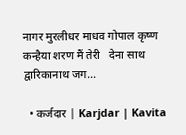नागर मुरलीधर माधव गोपाल कृष्ण कन्हैया शरण मैं तेरी   देना साथ द्वारिकानाथ जग…

  • कर्जदार | Karjdar | Kavita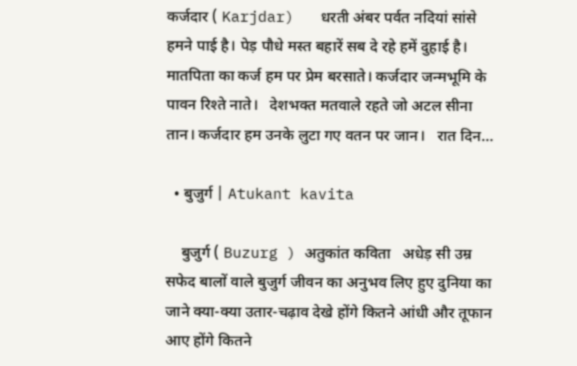कर्जदार ( Karjdar)   धरती अंबर पर्वत नदियां सांसे हमने पाई है। पेड़ पौधे मस्त बहारें सब दे रहे हमें दुहाई है।   मातपिता का कर्ज हम पर प्रेम बरसाते। कर्जदार जन्मभूमि के पावन रिश्ते नाते।   देशभक्त मतवाले रहते जो अटल सीना तान। कर्जदार हम उनके लुटा गए वतन पर जान।   रात दिन…

  • बुजुर्ग | Atukant kavita

    बुजुर्ग ( Buzurg ) अतुकांत कविता   अधेड़ सी उम्र सफेद बालों वाले बुजुर्ग जीवन का अनुभव लिए हुए दुनिया का जाने क्या-क्या उतार-चढ़ाव देखे होंगे कितने आंधी और तूफान आए होंगे कितने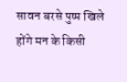सावन बरसे पुष्प खिले होंगे मन के किसी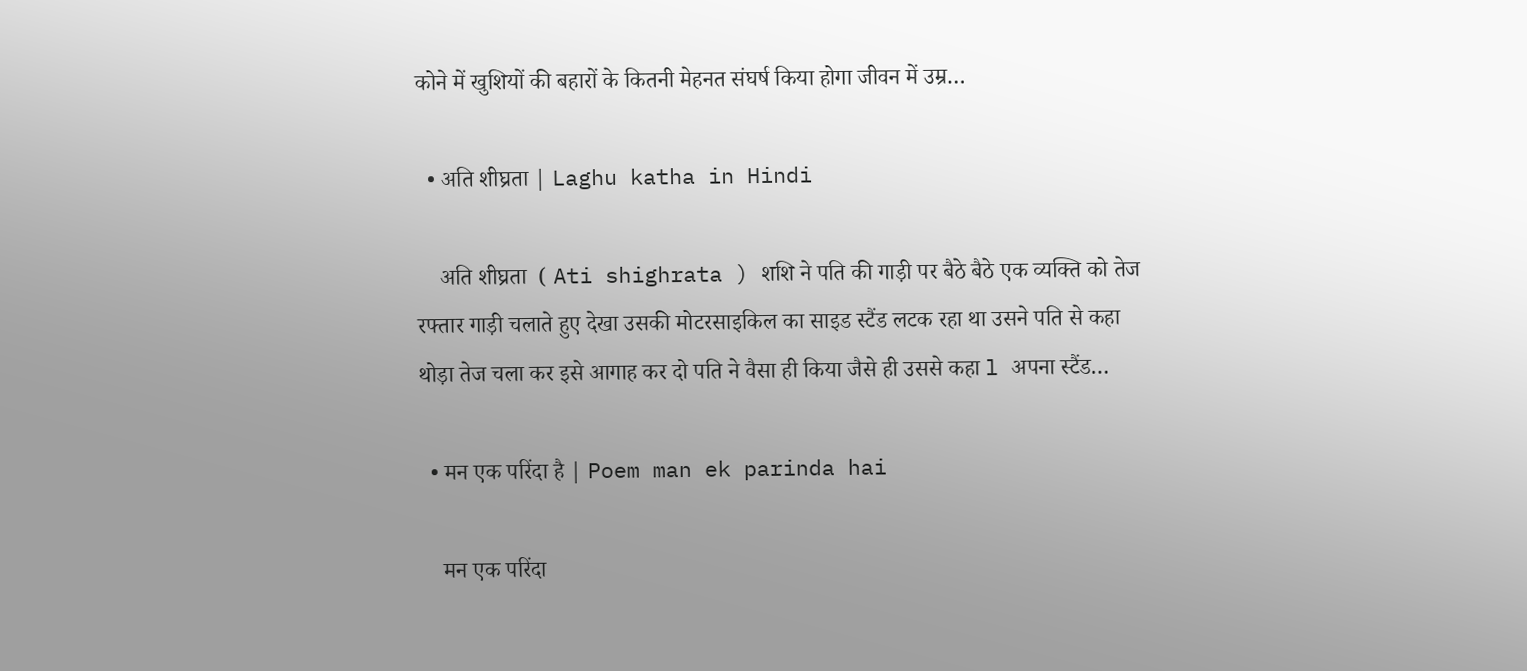कोने में खुशियों की बहारों के कितनी मेहनत संघर्ष किया होगा जीवन में उम्र…

  • अति शीघ्रता | Laghu katha in Hindi

    अति शीघ्रता  ( Ati shighrata ) शशि ने पति की गाड़ी पर बैठे बैठे एक व्यक्ति को तेज रफ्तार गाड़ी चलाते हुए देखा उसकी मोटरसाइकिल का साइड स्टैंड लटक रहा था उसने पति से कहा थोड़ा तेज चला कर इसे आगाह कर दो पति ने वैसा ही किया जैसे ही उससे कहा l अपना स्टैंड…

  • मन एक परिंदा है | Poem man ek parinda hai

    मन एक परिंदा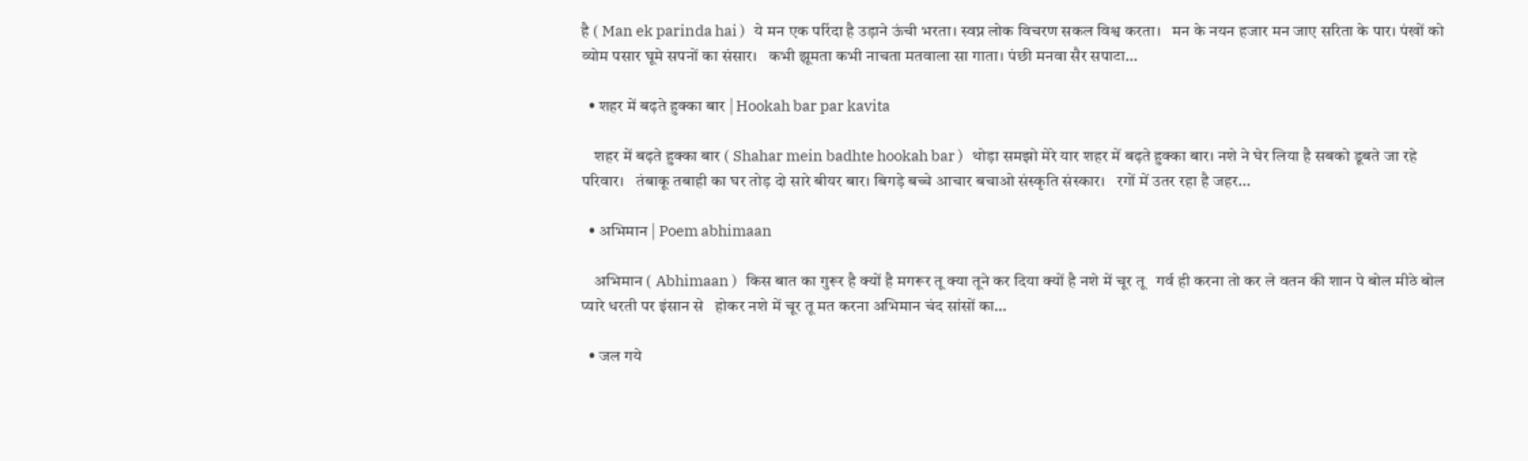है ( Man ek parinda hai )   ये मन एक परिंदा है उड़ाने ऊंची भरता। स्वप्न लोक विचरण सकल विश्व करता।   मन के नयन हजार मन जाए सरिता के पार। पंखों को व्योम पसार घूमे सपनों का संसार।   कभी झूमता कभी नाचता मतवाला सा गाता। पंछी मनवा सैर सपाटा…

  • शहर में बढ़ते हुक्का बार | Hookah bar par kavita

    शहर में बढ़ते हुक्का बार ( Shahar mein badhte hookah bar )   थोड़ा समझो मेरे यार शहर में बढ़ते हुक्का बार। नशे ने घेर लिया है सबको डूबते जा रहे परिवार।   तंबाकू तबाही का घर तोड़ दो सारे बीयर बार। बिगड़े बच्चे आचार बचाओ संस्कृति संस्कार।   रगों में उतर रहा है जहर…

  • अभिमान | Poem abhimaan

    अभिमान ( Abhimaan )   किस बात का गुरूर है क्यों है मगरूर तू क्या तूने कर दिया क्यों है नशे में चूर तू   गर्व ही करना तो कर ले वतन की शान पे बोल मीठे बोल प्यारे धरती पर इंसान से   होकर नशे में चूर तू मत करना अभिमान चंद सांसों का…

  • जल गये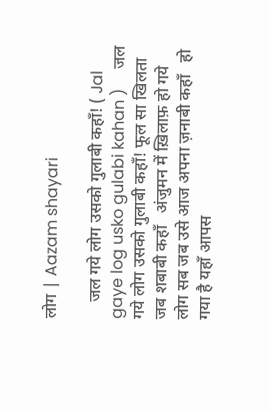लोग | Aazam shayari

    जल गये लोग उसको गुलाबी कहाँ! ( Jal gaye log usko gulabi kahan )     जल गये लोग उसको गुलाबी कहाँ! फूल सा खिलता जब शबाबी कहाँ   अंजुमन में ख़िलाफ़ हो गये लोग सब जब उसे आज अपना ज़नाबी कहाँ   हो गया है यहाँ आपस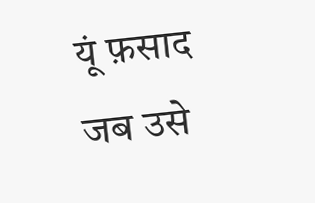यूं फ़साद जब उसे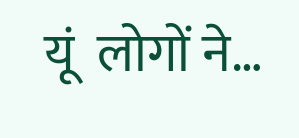यूं  लोगों ने…